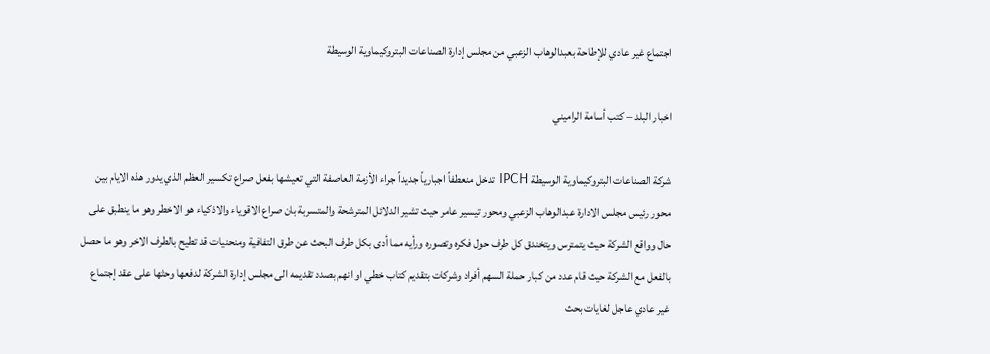اجتماع غير عادي للإطاحة بعبدالوهاب الزعبي من مجلس إدارة الصناعات البتروكيماوية الوسيطة

اخبار البلد – كتب أسامة الراميني

شركة الصناعات البتروكيماوية الوسيطة IPCH تدخل منعطفاً اجبارياً جديداً جراء الأزمة العاصفة التي تعيشها بفعل صراع تكسير العظم الذي يدور هذه الايام بين محور رئيس مجلس الادارة عبدالوهاب الزعبي ومحور تيسير عامر حيث تشير الدلائل المترشحة والمتسربة بان صراع الاقوياء والاذكياء هو الاخطر وهو ما ينطبق على حال وواقع الشركة حيث يتمترس ويتخندق كل طرف حول فكره وتصوره ورأيه مما أدى بكل طرف البحث عن طرق التفافية ومنحنيات قد تطيح بالطرف الاخر وهو ما حصل بالفعل مع الشركة حيث قام عدد من كبار حملة السهم أفراد وشركات بتقديم كتاب خطي او انهم بصدد تقديمه الى مجلس إدارة الشركة لدفعها وحثها على عقد إجتماع غير عادي عاجل لغايات بحث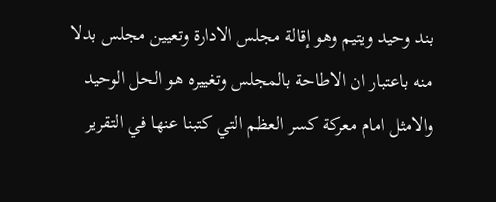بند وحيد ويتيم وهو إقالة مجلس الادارة وتعيين مجلس بدلا منه باعتبار ان الاطاحة بالمجلس وتغييره هو الحل الوحيد والامثل امام معركة كسر العظم التي كتبنا عنها في التقرير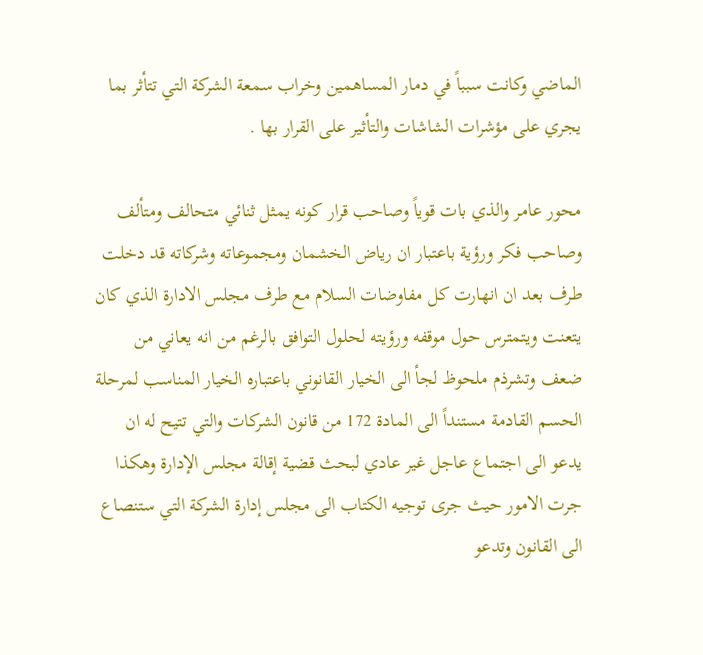الماضي وكانت سبباً في دمار المساهمين وخراب سمعة الشركة التي تتأثر بما يجري على مؤشرات الشاشات والتأثير على القرار بها .

محور عامر والذي بات قوياً وصاحب قرار كونه يمثل ثنائي متحالف ومتألف وصاحب فكر ورؤية باعتبار ان رياض الخشمان ومجموعاته وشركاته قد دخلت طرف بعد ان انهارت كل مفاوضات السلام مع طرف مجلس الادارة الذي كان يتعنت ويتمترس حول موقفه ورؤيته لحلول التوافق بالرغم من انه يعاني من ضعف وتشرذم ملحوظ لجأ الى الخيار القانوني باعتباره الخيار المناسب لمرحلة الحسم القادمة مستنداً الى المادة 172 من قانون الشركات والتي تتيح له ان يدعو الى اجتماع عاجل غير عادي لبحث قضية إقالة مجلس الإدارة وهكذا جرت الامور حيث جرى توجيه الكتاب الى مجلس إدارة الشركة التي ستنصاع الى القانون وتدعو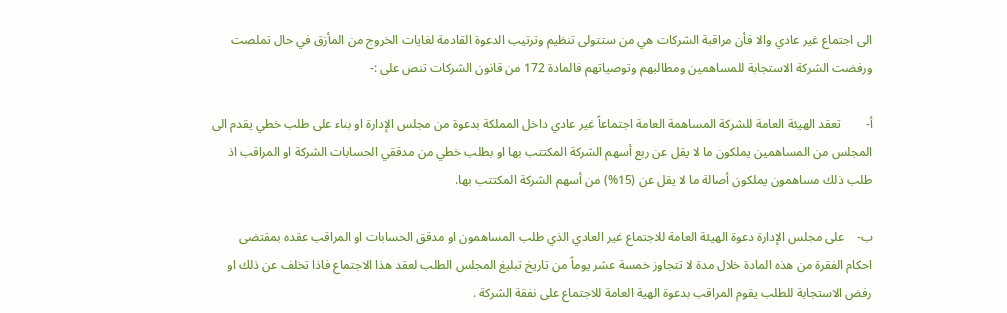الى اجتماع غير عادي والا فأن مراقبة الشركات هي من ستتولى تنظيم وترتيب الدعوة القادمة لغايات الخروج من المأزق في حال تملصت ورفضت الشركة الاستجابة للمساهمين ومطالبهم وتوصياتهم فالمادة 172 من قانون الشركات تنص على :-

أ‌-        تعقد الهيئة العامة للشركة المساهمة العامة اجتماعاً غير عادي داخل المملكة بدعوة من مجلس الإدارة او بناء على طلب خطي يقدم الى المجلس من المساهمين يملكون ما لا يقل عن ربع أسهم الشركة المكتتب بها او بطلب خطي من مدققي الحسابات الشركة او المراقب اذ طلب ذلك مساهمون يملكون أصالة ما لا يقل عن (15%) من أسهم الشركة المكتتب بها.

ب‌-    على مجلس الإدارة دعوة الهيئة العامة للاجتماع غير العادي الذي طلب المساهمون او مدقق الحسابات او المراقب عقده بمقتضى احكام الفقرة من هذه المادة خلال مدة لا تتجاوز خمسة عشر يوماً من تاريخ تبليغ المجلس الطلب لعقد هذا الاجتماع فاذا تخلف عن ذلك او رفض الاستجابة للطلب يقوم المراقب بدعوة الهية العامة للاجتماع على نفقة الشركة .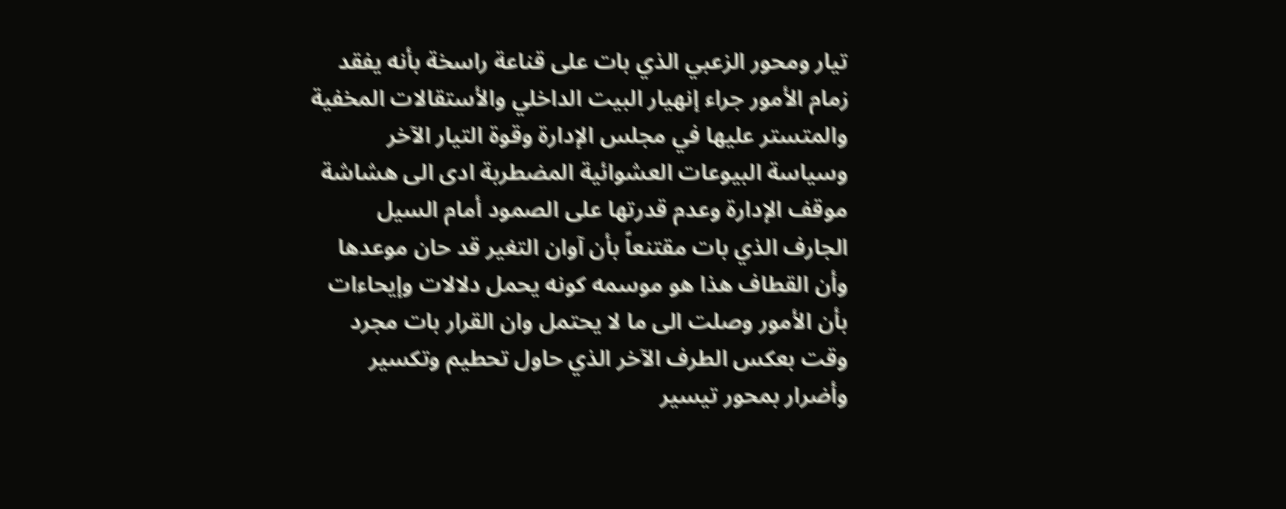تيار ومحور الزعبي الذي بات على قناعة راسخة بأنه يفقد زمام الأمور جراء إنهيار البيت الداخلي والأستقالات المخفية والمتستر عليها في مجلس الإدارة وقوة التيار الآخر وسياسة البيوعات العشوائية المضطربة ادى الى هشاشة موقف الإدارة وعدم قدرتها على الصمود أمام السيل الجارف الذي بات مقتنعاً بأن آوان التغير قد حان موعدها وأن القطاف هذا هو موسمه كونه يحمل دلالات وإيحاءات بأن الأمور وصلت الى ما لا يحتمل وان القرار بات مجرد وقت بعكس الطرف الآخر الذي حاول تحطيم وتكسير وأضرار بمحور تيسير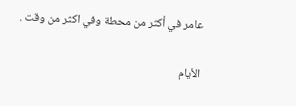عامر في أكثر من محطة وفي اكثر من وقت .

الأيام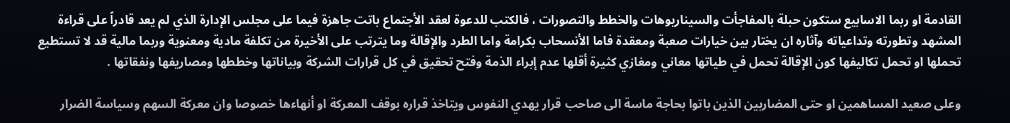القادمة او ربما الاسابيع ستكون حبلة بالمفاجأت والسيناريوهات والخطط والتصورات ، فالكتب للدعوة لعقد الأجتماع باتت جاهزة فيما على مجلس الإدارة الذي لم يعد قادراً على قراءة المشهد وتطورته وتداعياته وآثاره ان يختار بين خيارات صعبة ومعقدة فاما الأنسحاب بكرامة واما الطرد والإقالة وما يترتب على الأخيرة من تكلفة مادية ومعنوية وربما مالية قد لا تستطيع تحملها او تحمل تكاليفها كون الإقالة تحمل في طياتها معاني ومغازي كثيرة أقلها عدم إبراء الذمة وفتح تحقيق في كل قرارات الشركة وبياناتها وخططها ومصاريفها ونفقاتها .

وعلى صعيد المساهمين او حتى المضاربين الذين باتوا بحاجة ماسة الى صاحب قرار يهدي النفوس ويتاخذ قراره بوقف المعركة او أنهاءها خصوصا وان معركة السهم وسياسة الضرار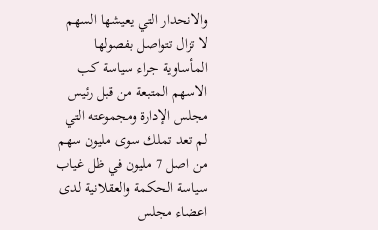والانحدار التي يعيشها السهم لا تزال تتواصل بفصولها المأساوية جراء سياسة كب الاسهم المتبعة من قبل رئيس مجلس الإدارة ومجموعته التي لم تعد تملك سوى مليون سهم من اصل 7 مليون في ظل غياب سياسة الحكمة والعقلانية لدى اعضاء مجلس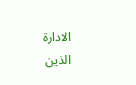الادارة الذين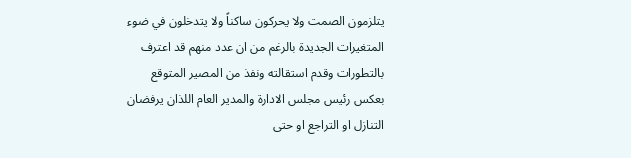يتلزمون الصمت ولا يحركون ساكناً ولا يتدخلون في ضوء المتغيرات الجديدة بالرغم من ان عدد منهم قد اعترف بالتطورات وقدم استقالته ونفذ من المصير المتوقع بعكس رئيس مجلس الادارة والمدير العام اللذان يرفضان التنازل او التراجع او حتى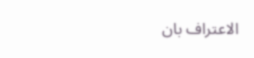الاعتراف بان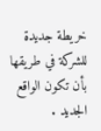خريطة جديدة للشركة في طريقها بأن تكون الواقع الجديد .